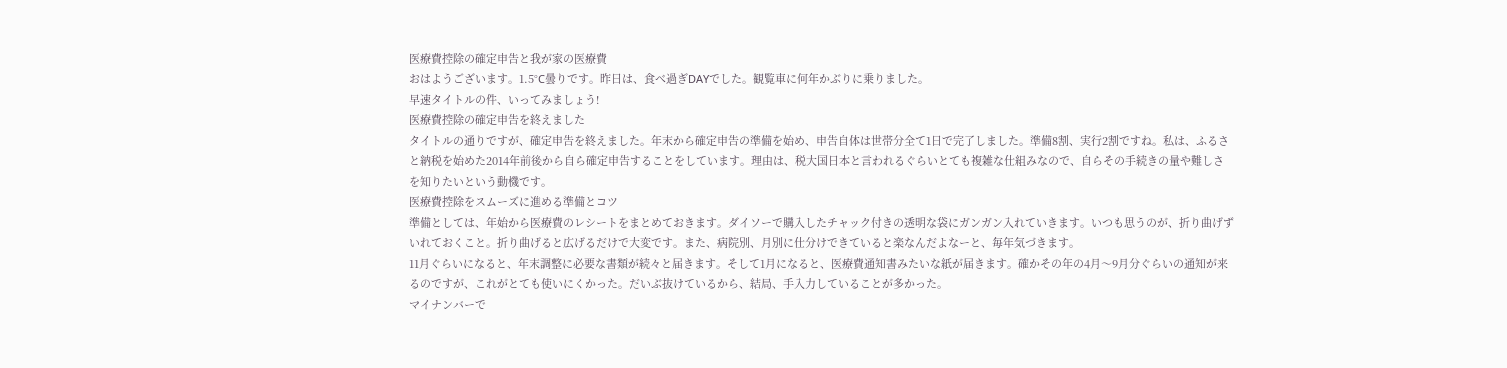医療費控除の確定申告と我が家の医療費
おはようございます。1.5°C曇りです。昨日は、食べ過ぎDAYでした。観覧車に何年かぶりに乗りました。
早速タイトルの件、いってみましょう!
医療費控除の確定申告を終えました
タイトルの通りですが、確定申告を終えました。年末から確定申告の準備を始め、申告自体は世帯分全て1日で完了しました。準備8割、実行2割ですね。私は、ふるさと納税を始めた2014年前後から自ら確定申告することをしています。理由は、税大国日本と言われるぐらいとても複雑な仕組みなので、自らその手続きの量や難しさを知りたいという動機です。
医療費控除をスムーズに進める準備とコツ
準備としては、年始から医療費のレシートをまとめておきます。ダイソーで購入したチャック付きの透明な袋にガンガン入れていきます。いつも思うのが、折り曲げずいれておくこと。折り曲げると広げるだけで大変です。また、病院別、月別に仕分けできていると楽なんだよなーと、毎年気づきます。
11月ぐらいになると、年末調整に必要な書類が続々と届きます。そして1月になると、医療費通知書みたいな紙が届きます。確かその年の4月〜9月分ぐらいの通知が来るのですが、これがとても使いにくかった。だいぶ抜けているから、結局、手入力していることが多かった。
マイナンバーで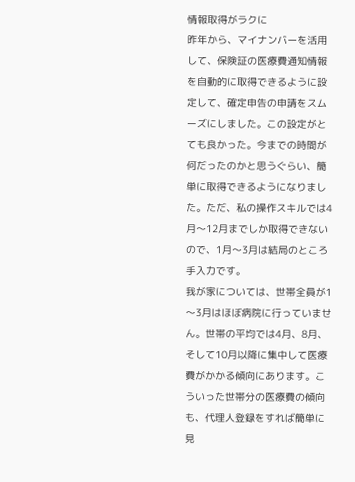情報取得がラクに
昨年から、マイナンバーを活用して、保険証の医療費通知情報を自動的に取得できるように設定して、確定申告の申請をスムーズにしました。この設定がとても良かった。今までの時間が何だったのかと思うぐらい、簡単に取得できるようになりました。ただ、私の操作スキルでは4月〜12月までしか取得できないので、1月〜3月は結局のところ手入力です。
我が家については、世帯全員が1〜3月はほぼ病院に行っていません。世帯の平均では4月、8月、そして10月以降に集中して医療費がかかる傾向にあります。こういった世帯分の医療費の傾向も、代理人登録をすれば簡単に見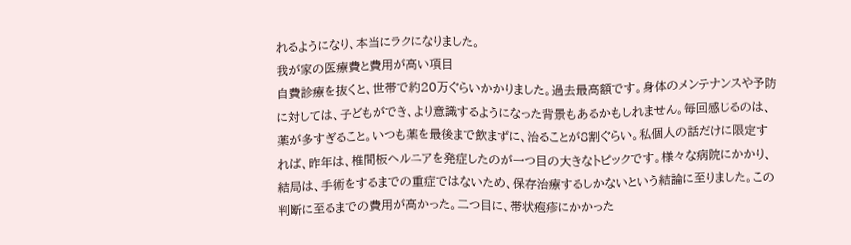れるようになり、本当にラクになりました。
我が家の医療費と費用が高い項目
自費診療を抜くと、世帯で約20万ぐらいかかりました。過去最高額です。身体のメンテナンスや予防に対しては、子どもができ、より意識するようになった背景もあるかもしれません。毎回感じるのは、薬が多すぎること。いつも薬を最後まで飲まずに、治ることが8割ぐらい。私個人の話だけに限定すれば、昨年は、椎間板ヘルニアを発症したのが一つ目の大きなトピックです。様々な病院にかかり、結局は、手術をするまでの重症ではないため、保存治療するしかないという結論に至りました。この判断に至るまでの費用が高かった。二つ目に、帯状疱疹にかかった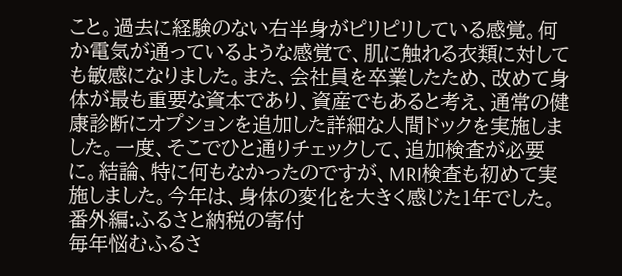こと。過去に経験のない右半身がピリピリしている感覚。何か電気が通っているような感覚で、肌に触れる衣類に対しても敏感になりました。また、会社員を卒業したため、改めて身体が最も重要な資本であり、資産でもあると考え、通常の健康診断にオプションを追加した詳細な人間ドックを実施しました。一度、そこでひと通りチェックして、追加検査が必要に。結論、特に何もなかったのですが、MRI検査も初めて実施しました。今年は、身体の変化を大きく感じた1年でした。
番外編:ふるさと納税の寄付
毎年悩むふるさ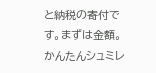と納税の寄付です。まずは金額。かんたんシュミレ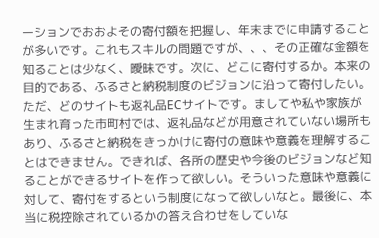ーションでおおよその寄付額を把握し、年末までに申請することが多いです。これもスキルの問題ですが、、、その正確な金額を知ることは少なく、曖昧です。次に、どこに寄付するか。本来の目的である、ふるさと納税制度のビジョンに沿って寄付したい。ただ、どのサイトも返礼品ECサイトです。ましてや私や家族が生まれ育った市町村では、返礼品などが用意されていない場所もあり、ふるさと納税をきっかけに寄付の意味や意義を理解することはできません。できれば、各所の歴史や今後のビジョンなど知ることができるサイトを作って欲しい。そういった意味や意義に対して、寄付をするという制度になって欲しいなと。最後に、本当に税控除されているかの答え合わせをしていな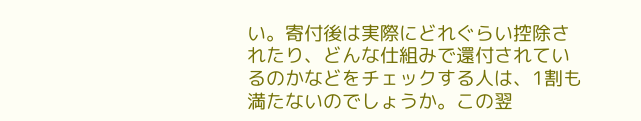い。寄付後は実際にどれぐらい控除されたり、どんな仕組みで還付されているのかなどをチェックする人は、1割も満たないのでしょうか。この翌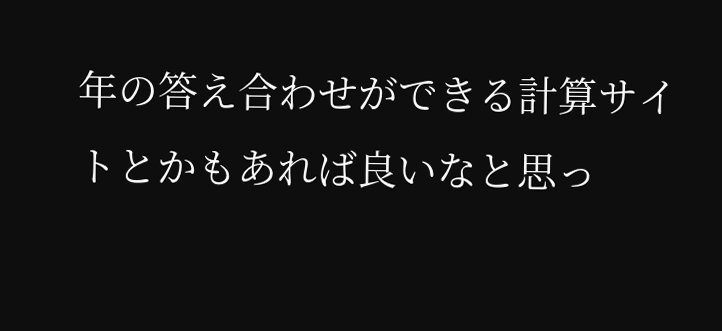年の答え合わせができる計算サイトとかもあれば良いなと思っ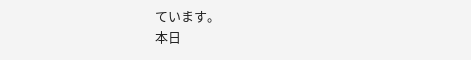ています。
本日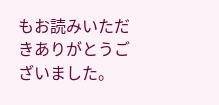もお読みいただきありがとうございました。